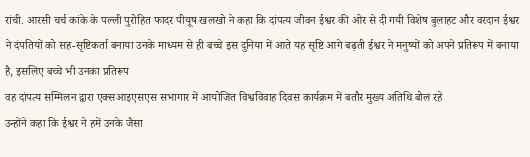रांची. आरसी चर्च कांके के पल्ली पुरोहित फादर पीयूष खलखो ने कहा कि दांपत्य जीवन ईश्वर की ओर से दी गयी विशेष बुलाहट और वरदान ईश्वर ने दंपतियों को सह-सृष्टिकर्ता बनाया उनके माध्यम से ही बच्चे इस दुनिया में आते यह सृष्टि आगे बढ़ती ईश्वर ने मनुष्यों को अपने प्रतिरूप में बनाया है, इसलिए बच्चे भी उनका प्रतिरूप
वह दांपत्य सम्मिलन द्वारा एक्सआइएसएस सभागार में आयोजित विश्वविवाह दिवस कार्यक्रम में बतौर मुख्य अतिथि बोल रहे
उन्होंने कहा कि ईश्वर ने हमें उनके जैसा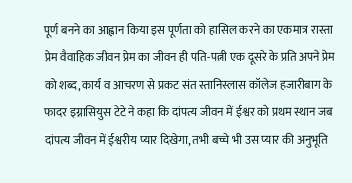पूर्ण बनने का आह्वान किया इस पूर्णता को हासिल करने का एकमात्र रास्ता प्रेम वैवाहिक जीवन प्रेम का जीवन ही पति-पत्नी एक दूसरे के प्रति अपने प्रेम को शब्द, कार्य व आचरण से प्रकट संत स्तानिस्लास कॉलेज हजारीबाग के फादर इग्नासियुस टेटे ने कहा कि दांपत्य जीवन में ईश्वर को प्रथम स्थान जब दांपत्य जीवन में ईश्वरीय प्यार दिखेगा, तभी बच्चे भी उस प्यार की अनुभूति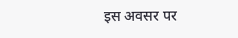इस अवसर पर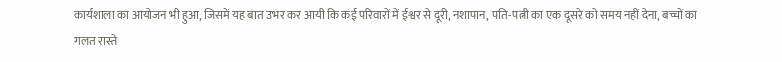कार्यशाला का आयोजन भी हुआ, जिसमें यह बात उभर कर आयी कि कई परिवारों में ईश्वर से दूरी, नशापान, पति-पत्नी का एक दूसरे को समय नहीं देना, बच्चों का गलत रास्ते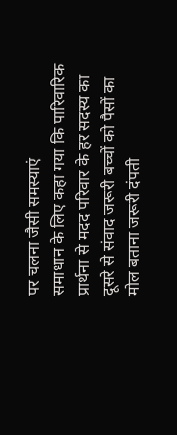पर चलना जैसी समस्याएं
समाधान के लिए कहा गया कि पारिवारिक प्रार्थना से मदद परिवार के हर सदस्य का दूसरे से संवाद जरूरी बच्चों को पैसों का मोल बताना जरूरी दंपती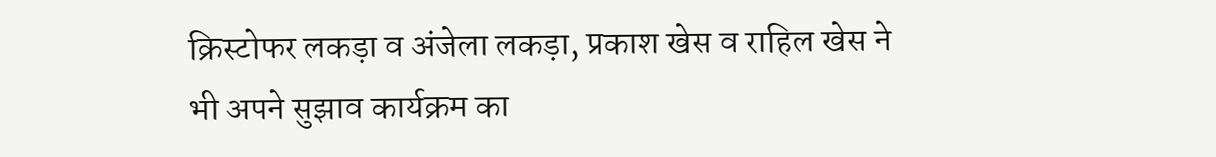क्रिस्टोफर लकड़ा व अंजेला लकड़ा, प्रकाश खेस व राहिल खेस ने भी अपने सुझाव कार्यक्रम का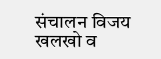संचालन विजय खलखो व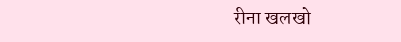रीना खलखो